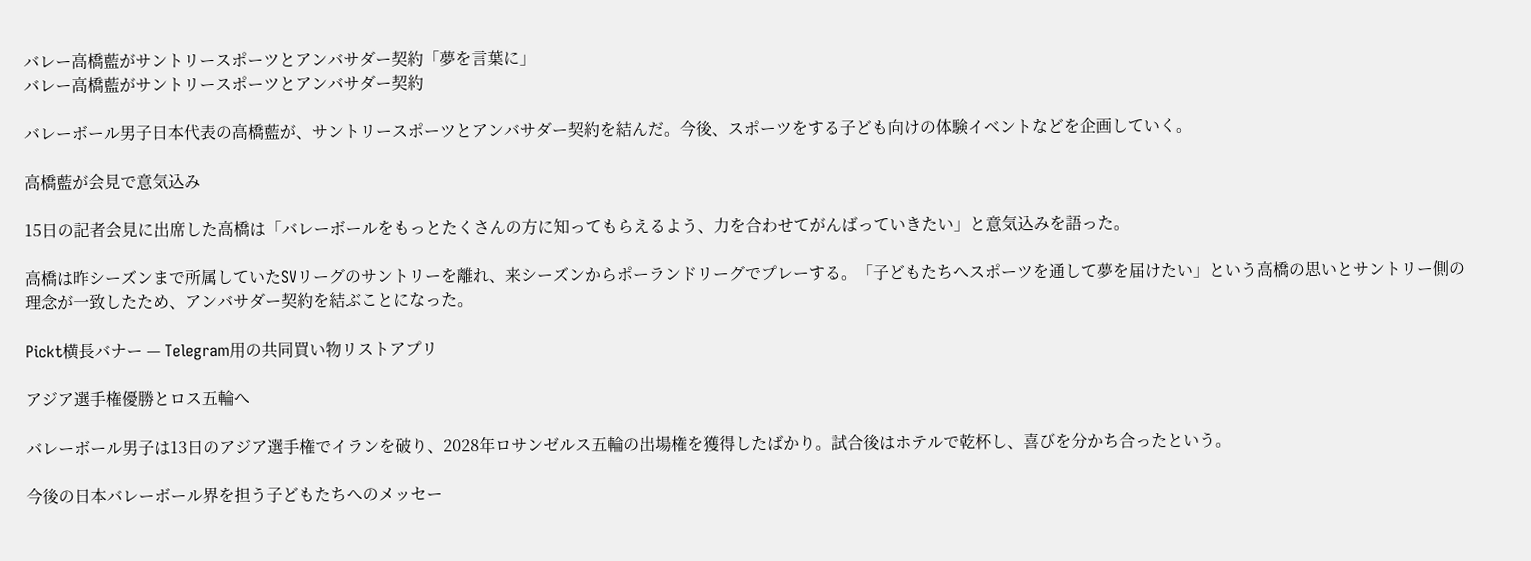バレー高橋藍がサントリースポーツとアンバサダー契約「夢を言葉に」
バレー高橋藍がサントリースポーツとアンバサダー契約

バレーボール男子日本代表の高橋藍が、サントリースポーツとアンバサダー契約を結んだ。今後、スポーツをする子ども向けの体験イベントなどを企画していく。

高橋藍が会見で意気込み

15日の記者会見に出席した高橋は「バレーボールをもっとたくさんの方に知ってもらえるよう、力を合わせてがんばっていきたい」と意気込みを語った。

高橋は昨シーズンまで所属していたSVリーグのサントリーを離れ、来シーズンからポーランドリーグでプレーする。「子どもたちへスポーツを通して夢を届けたい」という高橋の思いとサントリー側の理念が一致したため、アンバサダー契約を結ぶことになった。

Pickt横長バナー — Telegram用の共同買い物リストアプリ

アジア選手権優勝とロス五輪へ

バレーボール男子は13日のアジア選手権でイランを破り、2028年ロサンゼルス五輪の出場権を獲得したばかり。試合後はホテルで乾杯し、喜びを分かち合ったという。

今後の日本バレーボール界を担う子どもたちへのメッセー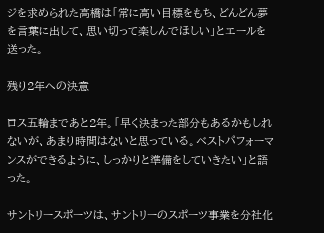ジを求められた高橋は「常に高い目標をもち、どんどん夢を言葉に出して、思い切って楽しんでほしい」とエールを送った。

残り2年への決意

ロス五輪まであと2年。「早く決まった部分もあるかもしれないが、あまり時間はないと思っている。ベストパフォーマンスができるように、しっかりと準備をしていきたい」と語った。

サントリースポーツは、サントリーのスポーツ事業を分社化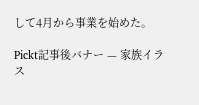して4月から事業を始めた。

Pickt記事後バナー — 家族イラス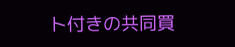ト付きの共同買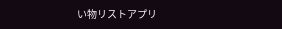い物リストアプリ